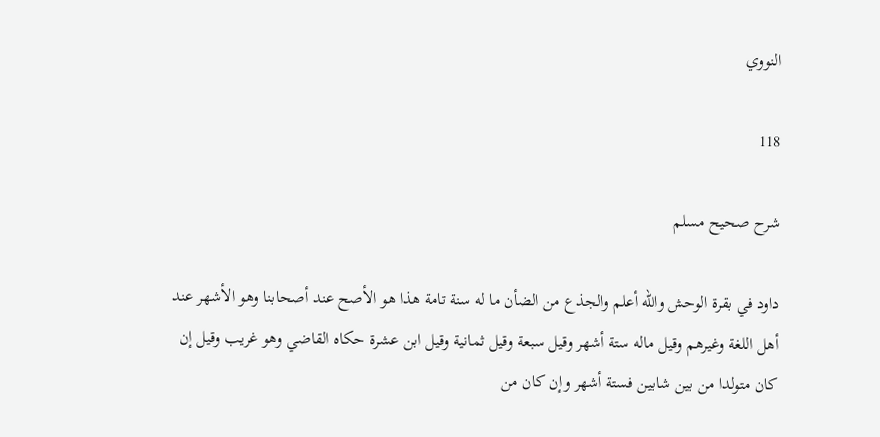النووي

118

شرح صحيح مسلم

داود في بقرة الوحش والله أعلم والجذع من الضأن ما له سنة تامة هذا هو الأصح عند أصحابنا وهو الأشهر عند أهل اللغة وغيرهم وقيل ماله ستة أشهر وقيل سبعة وقيل ثمانية وقيل ابن عشرة حكاه القاضي وهو غريب وقيل إن كان متولدا من بين شابين فستة أشهر وإن كان من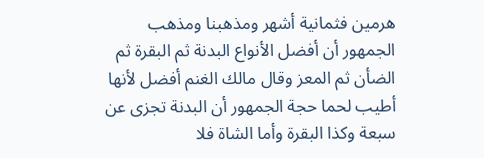هرمين فثمانية أشهر ومذهبنا ومذهب الجمهور أن أفضل الأنواع البدنة ثم البقرة ثم الضأن ثم المعز وقال مالك الغنم أفضل لأنها أطيب لحما حجة الجمهور أن البدنة تجزى عن سبعة وكذا البقرة وأما الشاة فلا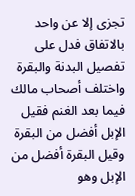تجزى إلا عن واحد بالاتفاق فدل على تفصيل البدنة والبقرة واختلف أصحاب مالك فيما بعد الغنم فقيل الإبل أفضل من البقرة وقيل البقرة أفضل من الإبل وهو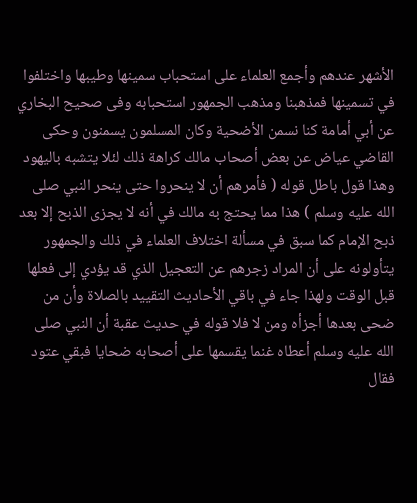الأشهر عندهم وأجمع العلماء على استحباب سمينها وطيبها واختلفوا في تسمينها فمذهبنا ومذهب الجمهور استحبابه وفى صحيح البخاري عن أبي أمامة كنا نسمن الأضحية وكان المسلمون يسمنون وحكى القاضي عياض عن بعض أصحاب مالك كراهة ذلك لئلا يتشبه باليهود وهذا قول باطل قوله ( فأمرهم أن لا ينحروا حتى ينحر النبي صلى الله عليه وسلم ) هذا مما يحتج به مالك في أنه لا يجزى الذبح إلا بعد ذبح الإمام كما سبق في مسألة اختلاف العلماء في ذلك والجمهور يتأولونه على أن المراد زجرهم عن التعجيل الذي قد يؤدي إلى فعلها قبل الوقت ولهذا جاء في باقي الأحاديث التقييد بالصلاة وأن من ضحى بعدها أجزأه ومن لا فلا قوله في حديث عقبة أن النبي صلى الله عليه وسلم أعطاه غنما يقسمها على أصحابه ضحايا فبقي عتود فقال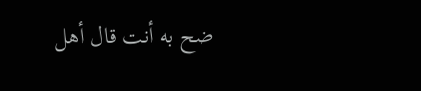ضح به أنت قال أهل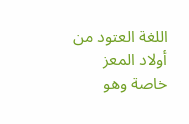اللغة العتود من أولاد المعز خاصة وهو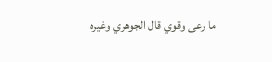ما رعى وقوي قال الجوهري وغيره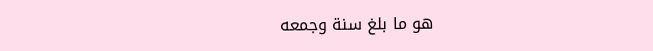هو ما بلغ سنة وجمعه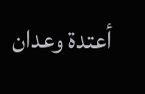أعتدة وعدان